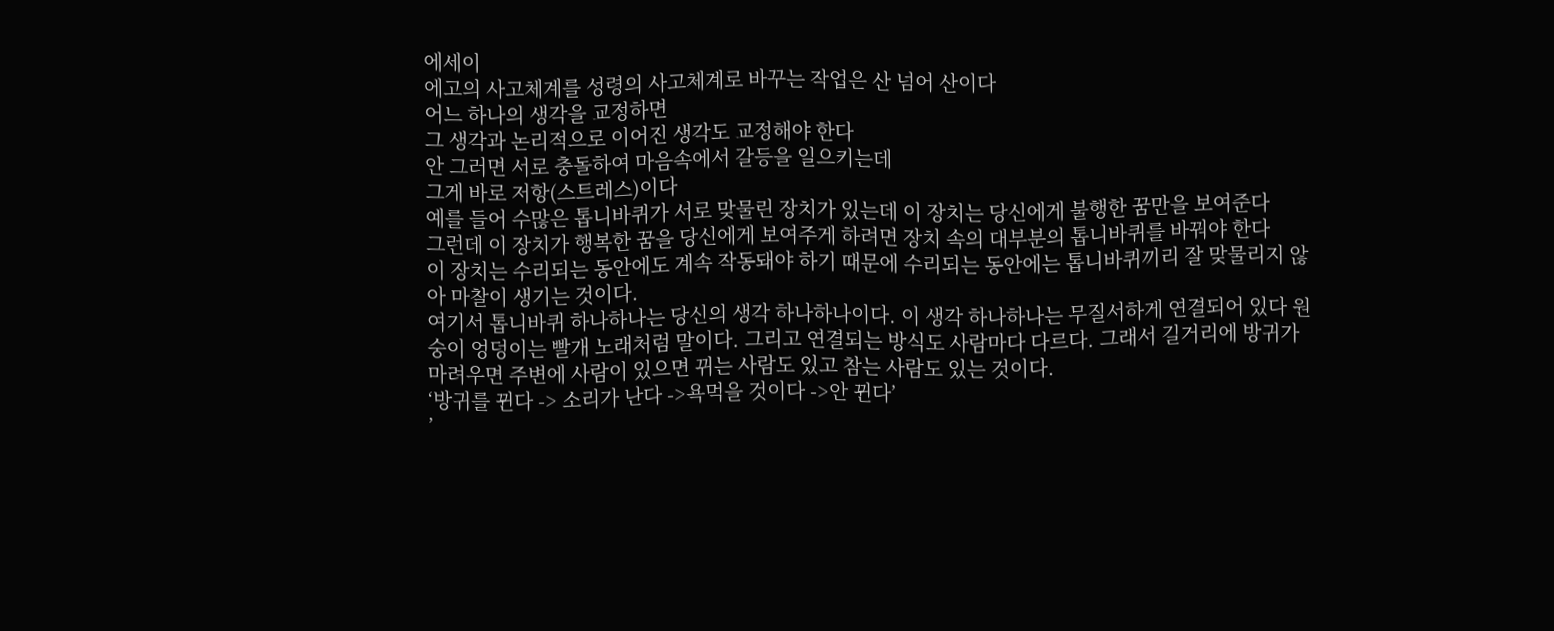에세이
에고의 사고체계를 성령의 사고체계로 바꾸는 작업은 산 넘어 산이다
어느 하나의 생각을 교정하면
그 생각과 논리적으로 이어진 생각도 교정해야 한다
안 그러면 서로 충돌하여 마음속에서 갈등을 일으키는데
그게 바로 저항(스트레스)이다
예를 들어 수많은 톱니바퀴가 서로 맞물린 장치가 있는데 이 장치는 당신에게 불행한 꿈만을 보여준다
그런데 이 장치가 행복한 꿈을 당신에게 보여주게 하려면 장치 속의 대부분의 톱니바퀴를 바꿔야 한다
이 장치는 수리되는 동안에도 계속 작동돼야 하기 때문에 수리되는 동안에는 톱니바퀴끼리 잘 맞물리지 않아 마찰이 생기는 것이다.
여기서 톱니바퀴 하나하나는 당신의 생각 하나하나이다. 이 생각 하나하나는 무질서하게 연결되어 있다 원숭이 엉덩이는 빨개 노래처럼 말이다. 그리고 연결되는 방식도 사람마다 다르다. 그래서 길거리에 방귀가 마려우면 주변에 사람이 있으면 뀌는 사람도 있고 참는 사람도 있는 것이다.
‘방귀를 뀐다 -> 소리가 난다 ->욕먹을 것이다 ->안 뀐다’
’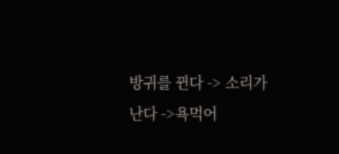방귀를 뀐다 -> 소리가 난다 ->욕먹어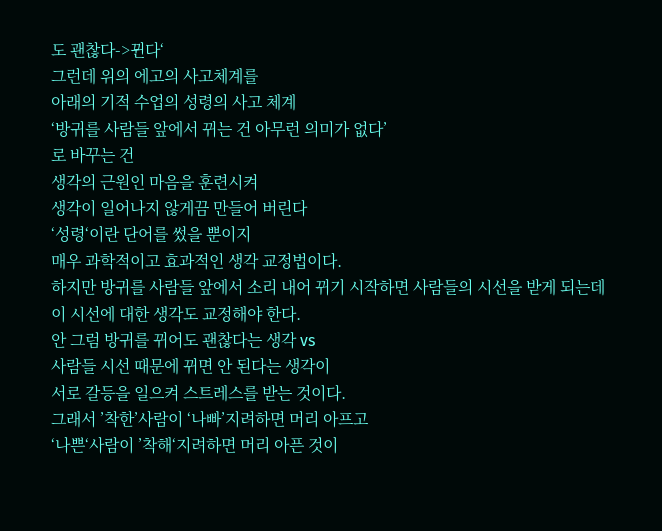도 괜찮다->뀐다‘
그런데 위의 에고의 사고체계를
아래의 기적 수업의 성령의 사고 체계
‘방귀를 사람들 앞에서 뀌는 건 아무런 의미가 없다’
로 바꾸는 건
생각의 근원인 마음을 훈련시켜
생각이 일어나지 않게끔 만들어 버린다
‘성령‘이란 단어를 썼을 뿐이지
매우 과학적이고 효과적인 생각 교정법이다.
하지만 방귀를 사람들 앞에서 소리 내어 뀌기 시작하면 사람들의 시선을 받게 되는데 이 시선에 대한 생각도 교정해야 한다.
안 그럼 방귀를 뀌어도 괜찮다는 생각 vs
사람들 시선 때문에 뀌면 안 된다는 생각이
서로 갈등을 일으켜 스트레스를 받는 것이다.
그래서 ’착한’사람이 ‘나빠’지려하면 머리 아프고
‘나쁜‘사람이 ’착해‘지려하면 머리 아픈 것이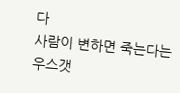다
사람이 변하면 죽는다는 우스갯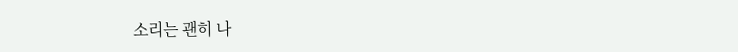소리는 괜히 나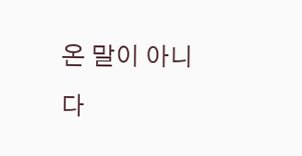온 말이 아니다